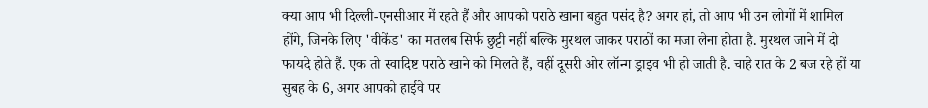क्या आप भी दिल्ली-एनसीआर में रहते हैं और आपको पराठे खाना बहुत पसंद है? अगर हां, तो आप भी उन लोगों में शामिल होंगे, जिनके लिए 'वीकेंड' का मतलब सिर्फ छुट्टी नहीं बल्कि मुरथल जाकर पराठों का मजा लेना होता है. मुरथल जाने में दो फायदे होते हैं. एक तो स्वादिष्ट पराठे खाने को मिलते हैं, वहीं दूसरी ओर लॉन्ग ड्राइव भी हो जाती है. चाहे रात के 2 बज रहे हों या सुबह के 6, अगर आपको हाईवे पर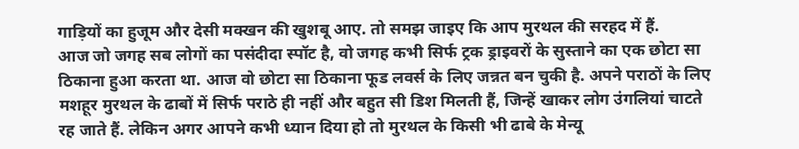गाड़ियों का हुजूम और देसी मक्खन की खुशबू आए. तो समझ जाइए कि आप मुरथल की सरहद में हैं.
आज जो जगह सब लोगों का पसंदीदा स्पॉट है, वो जगह कभी सिर्फ ट्रक ड्राइवरों के सुस्ताने का एक छोटा सा ठिकाना हुआ करता था. आज वो छोटा सा ठिकाना फूड लवर्स के लिए जन्नत बन चुकी है. अपने पराठों के लिए मशहूर मुरथल के ढाबों में सिर्फ पराठे ही नहीं और बहुत सी डिश मिलती हैं, जिन्हें खाकर लोग उंगलियां चाटते रह जाते हैं. लेकिन अगर आपने कभी ध्यान दिया हो तो मुरथल के किसी भी ढाबे के मेन्यू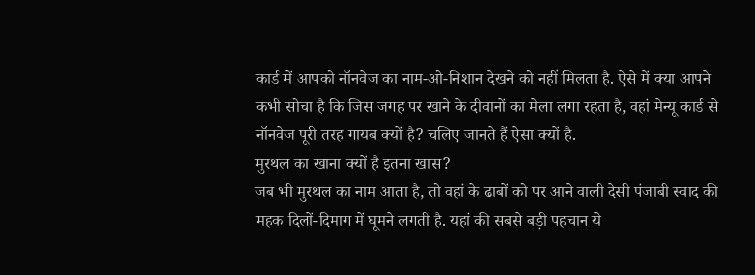कार्ड में आपको नॉनवेज का नाम-ओ-निशान देखने को नहीं मिलता है. ऐसे में क्या आपने कभी सोचा है कि जिस जगह पर खाने के दीवानों का मेला लगा रहता है, वहां मेन्यू कार्ड से नॉनवेज पूरी तरह गायब क्यों है? चलिए जानते हैं ऐसा क्यों है.
मुरथल का खाना क्यों है इतना खास?
जब भी मुरथल का नाम आता है, तो वहां के ढाबों को पर आने वाली देसी पंजाबी स्वाद की महक दिलों-दिमाग में घूमने लगती है. यहां की सबसे बड़ी पहचान ये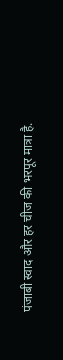पंजाबी स्वाद और हर चीज की भरपूर मात्रा है.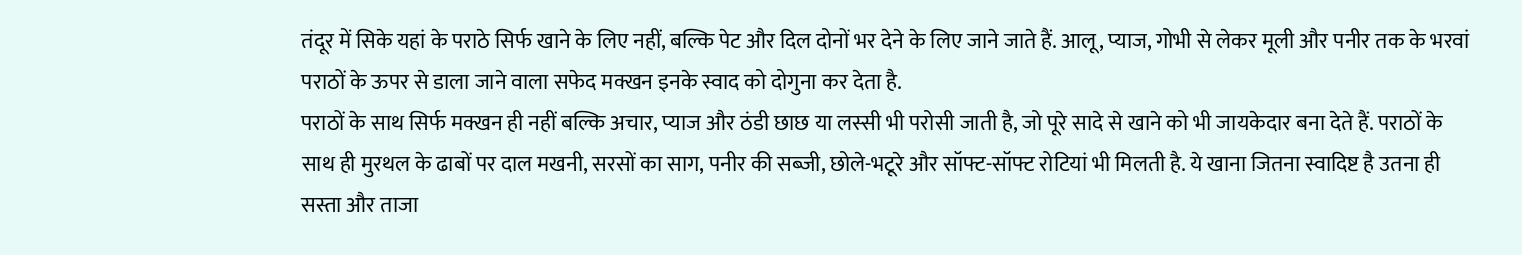तंदूर में सिके यहां के पराठे सिर्फ खाने के लिए नहीं, बल्कि पेट और दिल दोनों भर देने के लिए जाने जाते हैं. आलू, प्याज, गोभी से लेकर मूली और पनीर तक के भरवां पराठों के ऊपर से डाला जाने वाला सफेद मक्खन इनके स्वाद को दोगुना कर देता है.
पराठों के साथ सिर्फ मक्खन ही नहीं बल्कि अचार, प्याज और ठंडी छाछ या लस्सी भी परोसी जाती है, जो पूरे सादे से खाने को भी जायकेदार बना देते हैं. पराठों के साथ ही मुरथल के ढाबों पर दाल मखनी, सरसों का साग, पनीर की सब्जी, छोले-भटूरे और सॉफ्ट-सॉफ्ट रोटियां भी मिलती है. ये खाना जितना स्वादिष्ट है उतना ही सस्ता और ताजा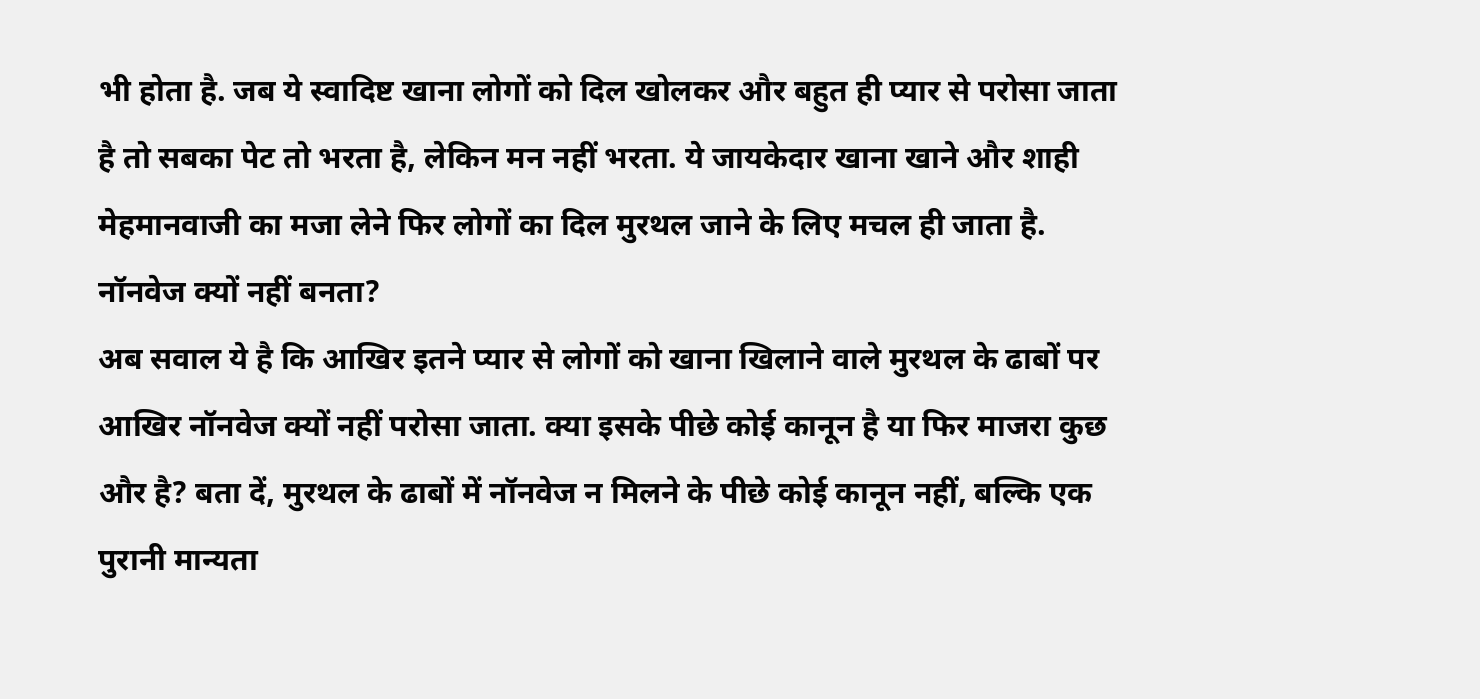भी होता है. जब ये स्वादिष्ट खाना लोगों को दिल खोलकर और बहुत ही प्यार से परोसा जाता है तो सबका पेट तो भरता है, लेकिन मन नहीं भरता. ये जायकेदार खाना खाने और शाही मेहमानवाजी का मजा लेने फिर लोगों का दिल मुरथल जाने के लिए मचल ही जाता है.
नॉनवेज क्यों नहीं बनता?
अब सवाल ये है कि आखिर इतने प्यार से लोगों को खाना खिलाने वाले मुरथल के ढाबों पर आखिर नॉनवेज क्यों नहीं परोसा जाता. क्या इसके पीछे कोई कानून है या फिर माजरा कुछ और है? बता दें, मुरथल के ढाबों में नॉनवेज न मिलने के पीछे कोई कानून नहीं, बल्कि एक पुरानी मान्यता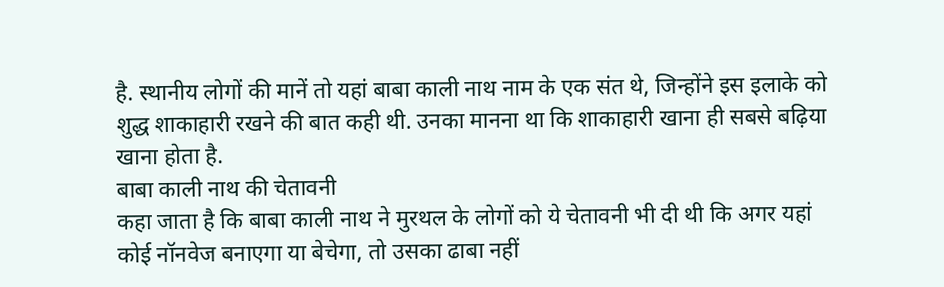है. स्थानीय लोगों की मानें तो यहां बाबा काली नाथ नाम के एक संत थे, जिन्होंने इस इलाके को शुद्ध शाकाहारी रखने की बात कही थी. उनका मानना था कि शाकाहारी खाना ही सबसे बढ़िया खाना होता है.
बाबा काली नाथ की चेतावनी
कहा जाता है कि बाबा काली नाथ ने मुरथल के लोगों को ये चेतावनी भी दी थी कि अगर यहां कोई नॉनवेज बनाएगा या बेचेगा, तो उसका ढाबा नहीं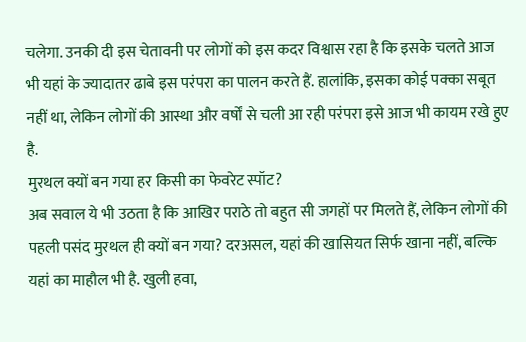चलेगा. उनकी दी इस चेतावनी पर लोगों को इस कदर विश्वास रहा है कि इसके चलते आज भी यहां के ज्यादातर ढाबे इस परंपरा का पालन करते हैं. हालांकि, इसका कोई पक्का सबूत नहीं था, लेकिन लोगों की आस्था और वर्षों से चली आ रही परंपरा इसे आज भी कायम रखे हुए है.
मुरथल क्यों बन गया हर किसी का फेवरेट स्पॉट?
अब सवाल ये भी उठता है कि आखिर पराठे तो बहुत सी जगहों पर मिलते हैं, लेकिन लोगों की पहली पसंद मुरथल ही क्यों बन गया? दरअसल, यहां की खासियत सिर्फ खाना नहीं, बल्कि यहां का माहौल भी है. खुली हवा,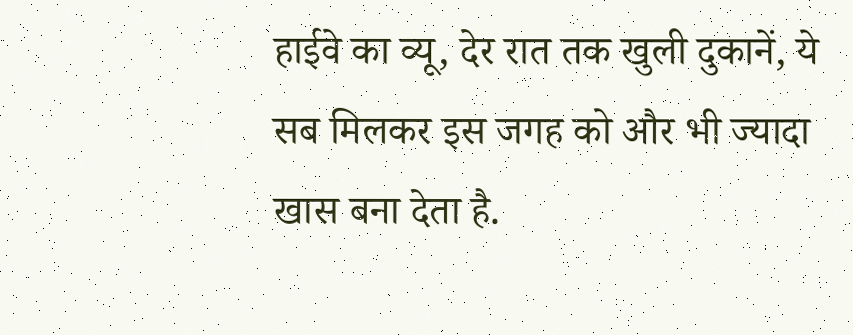हाईवे का व्यू, देर रात तक खुली दुकानें, ये सब मिलकर इस जगह को और भी ज्यादा खास बना देता है.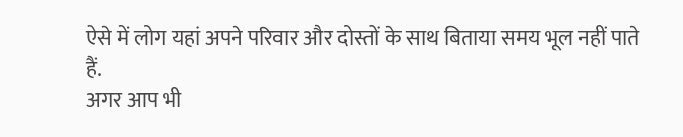ऐसे में लोग यहां अपने परिवार और दोस्तों के साथ बिताया समय भूल नहीं पाते हैं.
अगर आप भी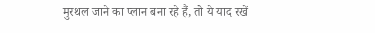मुरथल जाने का प्लान बना रहे हैं, तो ये याद रखें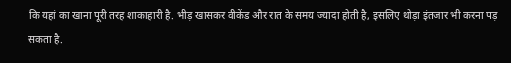कि यहां का खाना पूरी तरह शाकाहारी है. भीड़ खासकर वीकेंड और रात के समय ज्यादा होती है, इसलिए थोड़ा इंतजार भी करना पड़ सकता है.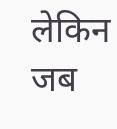लेकिन जब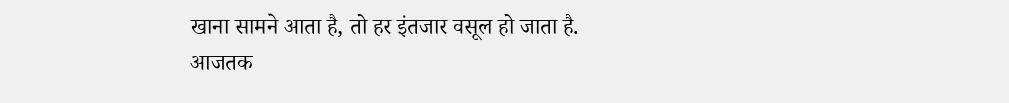खाना सामने आता है, तो हर इंतजार वसूल हो जाता है.
आजतक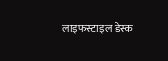लाइफस्टाइल डेस्क